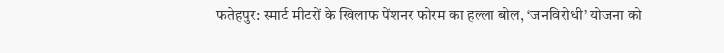फतेहपुर: स्मार्ट मीटरों के खिलाफ पेंशनर फोरम का हल्ला बोल, ‘जनविरोधी’ योजना को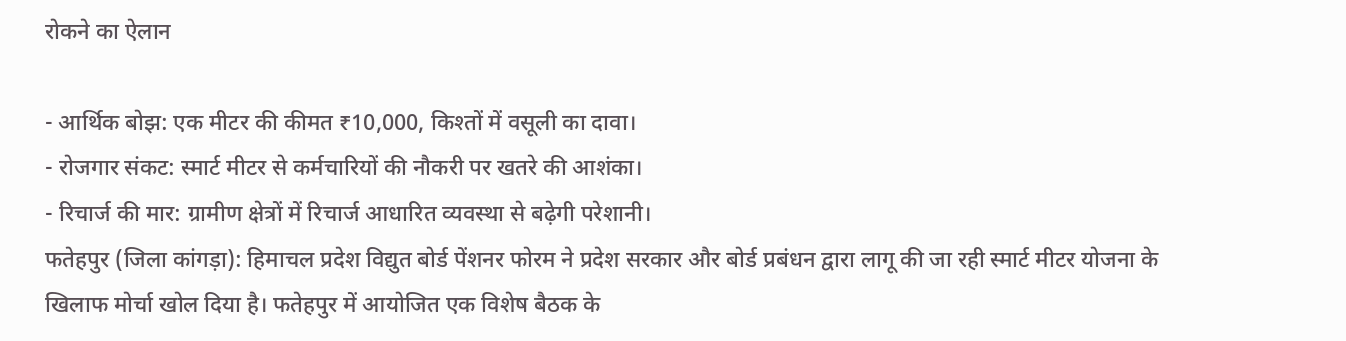रोकने का ऐलान

- आर्थिक बोझ: एक मीटर की कीमत ₹10,000, किश्तों में वसूली का दावा।
- रोजगार संकट: स्मार्ट मीटर से कर्मचारियों की नौकरी पर खतरे की आशंका।
- रिचार्ज की मार: ग्रामीण क्षेत्रों में रिचार्ज आधारित व्यवस्था से बढ़ेगी परेशानी।
फतेहपुर (जिला कांगड़ा): हिमाचल प्रदेश विद्युत बोर्ड पेंशनर फोरम ने प्रदेश सरकार और बोर्ड प्रबंधन द्वारा लागू की जा रही स्मार्ट मीटर योजना के खिलाफ मोर्चा खोल दिया है। फतेहपुर में आयोजित एक विशेष बैठक के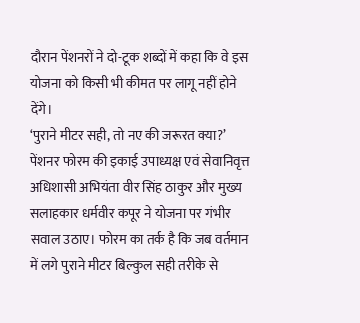दौरान पेंशनरों ने दो-टूक शब्दों में कहा कि वे इस योजना को किसी भी कीमत पर लागू नहीं होने देंगे।
‘पुराने मीटर सही, तो नए की जरूरत क्या?’
पेंशनर फोरम की इकाई उपाध्यक्ष एवं सेवानिवृत्त अधिशासी अभियंता वीर सिंह ठाकुर और मुख्य सलाहकार धर्मवीर कपूर ने योजना पर गंभीर सवाल उठाए। फोरम का तर्क है कि जब वर्तमान में लगे पुराने मीटर बिल्कुल सही तरीके से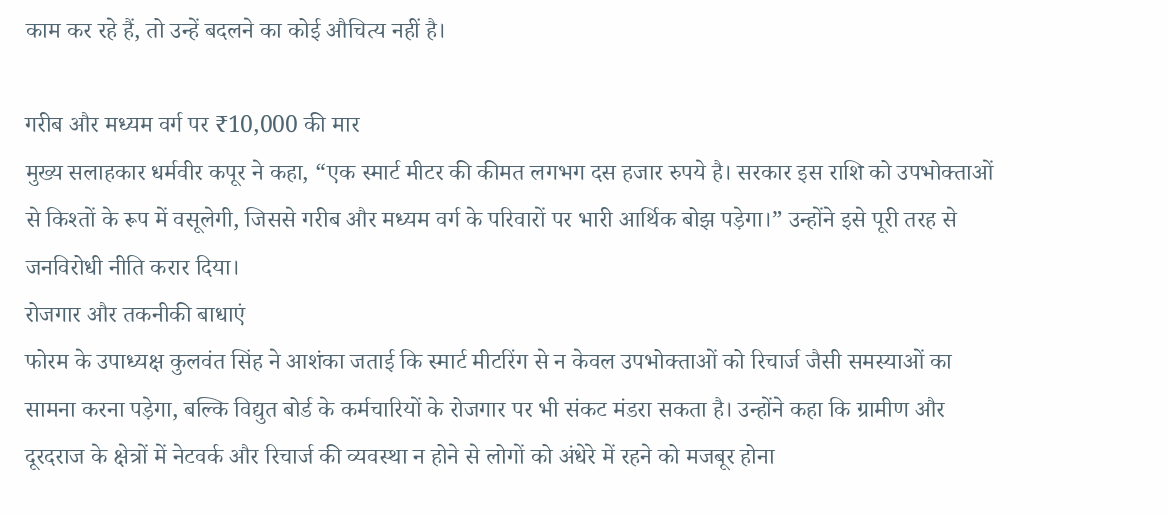काम कर रहे हैं, तो उन्हें बदलने का कोई औचित्य नहीं है।

गरीब और मध्यम वर्ग पर ₹10,000 की मार
मुख्य सलाहकार धर्मवीर कपूर ने कहा, “एक स्मार्ट मीटर की कीमत लगभग दस हजार रुपये है। सरकार इस राशि को उपभोक्ताओं से किश्तों के रूप में वसूलेगी, जिससे गरीब और मध्यम वर्ग के परिवारों पर भारी आर्थिक बोझ पड़ेगा।” उन्होंने इसे पूरी तरह से जनविरोधी नीति करार दिया।
रोजगार और तकनीकी बाधाएं
फोरम के उपाध्यक्ष कुलवंत सिंह ने आशंका जताई कि स्मार्ट मीटरिंग से न केवल उपभोक्ताओं को रिचार्ज जैसी समस्याओं का सामना करना पड़ेगा, बल्कि विद्युत बोर्ड के कर्मचारियों के रोजगार पर भी संकट मंडरा सकता है। उन्होंने कहा कि ग्रामीण और दूरदराज के क्षेत्रों में नेटवर्क और रिचार्ज की व्यवस्था न होने से लोगों को अंधेरे में रहने को मजबूर होना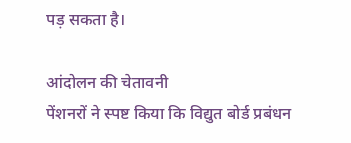पड़ सकता है।

आंदोलन की चेतावनी
पेंशनरों ने स्पष्ट किया कि विद्युत बोर्ड प्रबंधन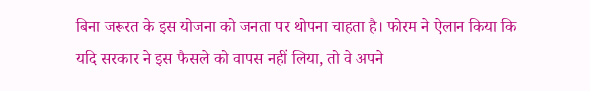बिना जरूरत के इस योजना को जनता पर थोपना चाहता है। फोरम ने ऐलान किया कि यदि सरकार ने इस फैसले को वापस नहीं लिया, तो वे अपने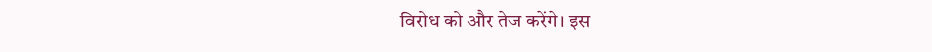विरोध को और तेज करेंगे। इस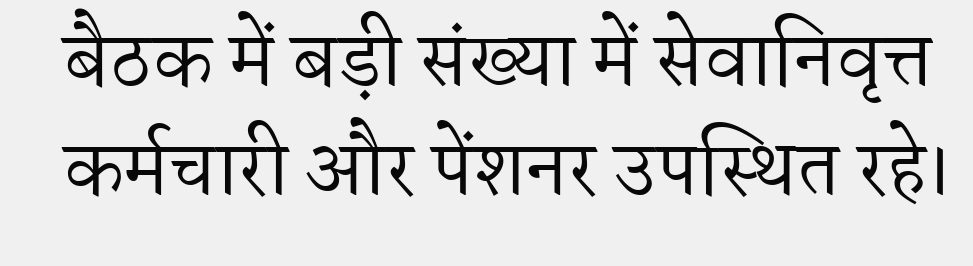बैठक में बड़ी संख्या में सेवानिवृत्त कर्मचारी और पेंशनर उपस्थित रहे।